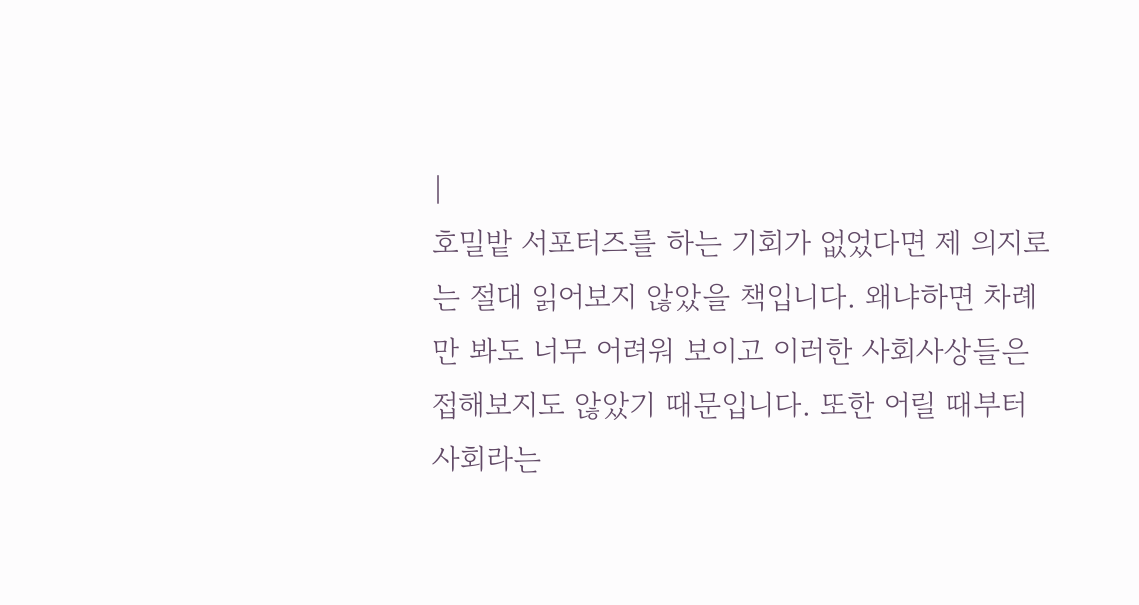|
호밀밭 서포터즈를 하는 기회가 없었다면 제 의지로는 절대 읽어보지 않았을 책입니다. 왜냐하면 차례만 봐도 너무 어려워 보이고 이러한 사회사상들은 접해보지도 않았기 때문입니다. 또한 어릴 때부터 사회라는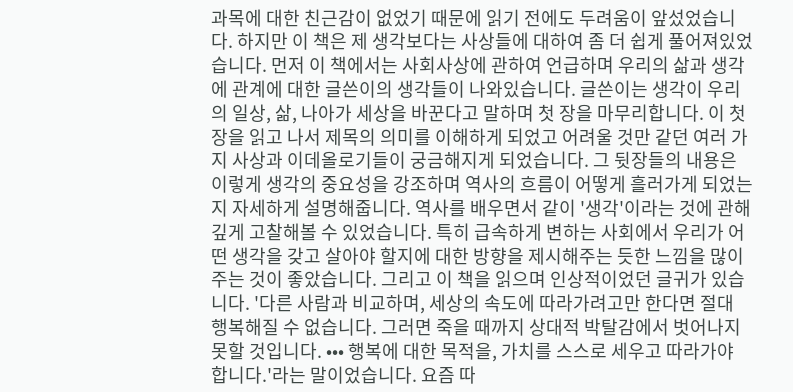과목에 대한 친근감이 없었기 때문에 읽기 전에도 두려움이 앞섰었습니다. 하지만 이 책은 제 생각보다는 사상들에 대하여 좀 더 쉽게 풀어져있었습니다. 먼저 이 책에서는 사회사상에 관하여 언급하며 우리의 삶과 생각에 관계에 대한 글쓴이의 생각들이 나와있습니다. 글쓴이는 생각이 우리의 일상, 삶, 나아가 세상을 바꾼다고 말하며 첫 장을 마무리합니다. 이 첫 장을 읽고 나서 제목의 의미를 이해하게 되었고 어려울 것만 같던 여러 가지 사상과 이데올로기들이 궁금해지게 되었습니다. 그 뒷장들의 내용은 이렇게 생각의 중요성을 강조하며 역사의 흐름이 어떻게 흘러가게 되었는지 자세하게 설명해줍니다. 역사를 배우면서 같이 '생각'이라는 것에 관해 깊게 고찰해볼 수 있었습니다. 특히 급속하게 변하는 사회에서 우리가 어떤 생각을 갖고 살아야 할지에 대한 방향을 제시해주는 듯한 느낌을 많이 주는 것이 좋았습니다. 그리고 이 책을 읽으며 인상적이었던 글귀가 있습니다. '다른 사람과 비교하며, 세상의 속도에 따라가려고만 한다면 절대 행복해질 수 없습니다. 그러면 죽을 때까지 상대적 박탈감에서 벗어나지 못할 것입니다. ••• 행복에 대한 목적을, 가치를 스스로 세우고 따라가야 합니다.'라는 말이었습니다. 요즘 따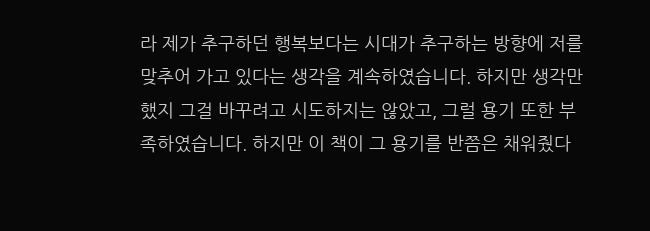라 제가 추구하던 행복보다는 시대가 추구하는 방향에 저를 맞추어 가고 있다는 생각을 계속하였습니다. 하지만 생각만 했지 그걸 바꾸려고 시도하지는 않았고, 그럴 용기 또한 부족하였습니다. 하지만 이 책이 그 용기를 반쯤은 채워줬다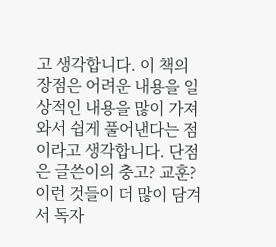고 생각합니다. 이 책의 장점은 어려운 내용을 일상적인 내용을 많이 가져와서 쉽게 풀어낸다는 점이라고 생각합니다. 단점은 글쓴이의 충고? 교훈? 이런 것들이 더 많이 담겨서 독자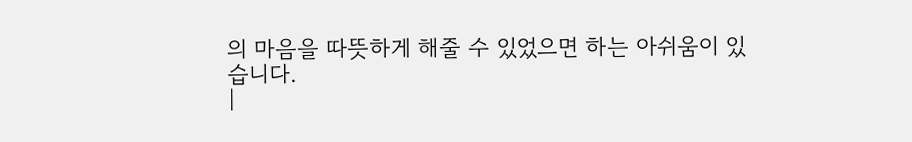의 마음을 따뜻하게 해줄 수 있었으면 하는 아쉬움이 있습니다.
|